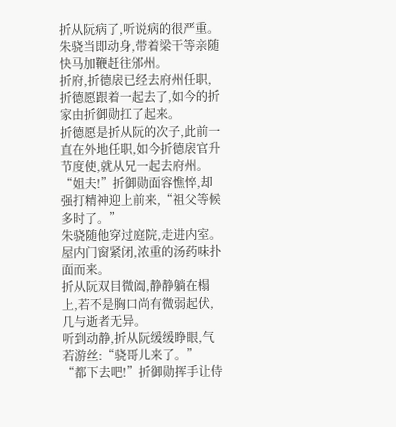折从阮病了,听说病的很严重。
朱骁当即动身,带着梁干等亲随快马加鞭赶往邠州。
折府,折德扆已经去府州任职,折德愿跟着一起去了,如今的折家由折御勋扛了起来。
折德愿是折从阮的次子,此前一直在外地任职,如今折德扆官升节度使,就从兄一起去府州。
“姐夫!”折御勋面容憔悴,却强打精神迎上前来,“祖父等候多时了。”
朱骁随他穿过庭院,走进内室。
屋内门窗紧闭,浓重的汤药味扑面而来。
折从阮双目微阖,静静躺在榻上,若不是胸口尚有微弱起伏,几与逝者无异。
听到动静,折从阮缓缓睁眼,气若游丝:“骁哥儿来了。”
“都下去吧!”折御勋挥手让侍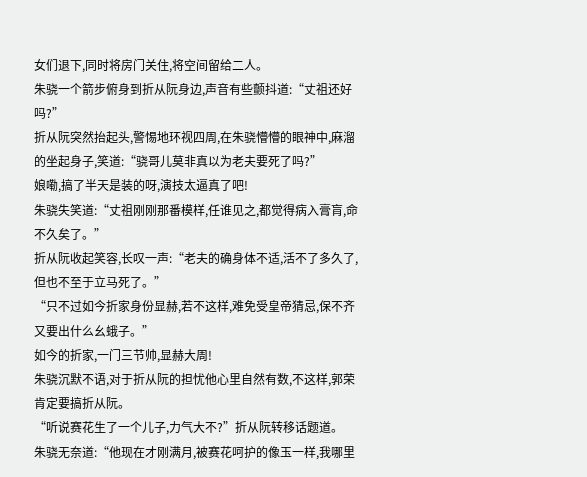女们退下,同时将房门关住,将空间留给二人。
朱骁一个箭步俯身到折从阮身边,声音有些颤抖道:“丈祖还好吗?”
折从阮突然抬起头,警惕地环视四周,在朱骁懵懵的眼神中,麻溜的坐起身子,笑道:“骁哥儿莫非真以为老夫要死了吗?”
娘嘞,搞了半天是装的呀,演技太逼真了吧!
朱骁失笑道:“丈祖刚刚那番模样,任谁见之,都觉得病入膏肓,命不久矣了。”
折从阮收起笑容,长叹一声:“老夫的确身体不适,活不了多久了,但也不至于立马死了。”
“只不过如今折家身份显赫,若不这样,难免受皇帝猜忌,保不齐又要出什么幺蛾子。”
如今的折家,一门三节帅,显赫大周!
朱骁沉默不语,对于折从阮的担忧他心里自然有数,不这样,郭荣肯定要搞折从阮。
“听说赛花生了一个儿子,力气大不?”折从阮转移话题道。
朱骁无奈道:“他现在才刚满月,被赛花呵护的像玉一样,我哪里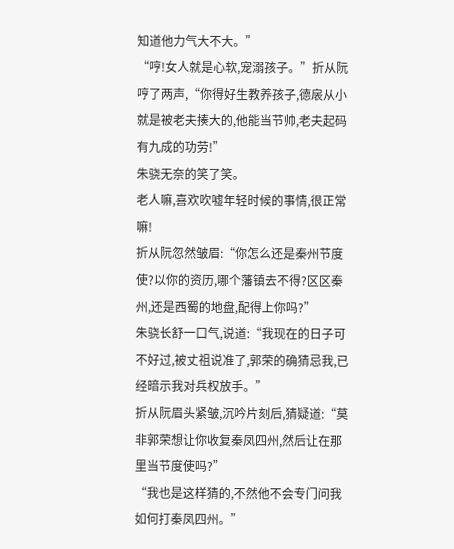知道他力气大不大。”
“哼!女人就是心软,宠溺孩子。”折从阮哼了两声,“你得好生教养孩子,德扆从小就是被老夫揍大的,他能当节帅,老夫起码有九成的功劳!”
朱骁无奈的笑了笑。
老人嘛,喜欢吹嘘年轻时候的事情,很正常嘛!
折从阮忽然皱眉:“你怎么还是秦州节度使?以你的资历,哪个藩镇去不得?区区秦州,还是西蜀的地盘,配得上你吗?”
朱骁长舒一口气,说道:“我现在的日子可不好过,被丈祖说准了,郭荣的确猜忌我,已经暗示我对兵权放手。”
折从阮眉头紧皱,沉吟片刻后,猜疑道:“莫非郭荣想让你收复秦凤四州,然后让在那里当节度使吗?”
“我也是这样猜的,不然他不会专门问我如何打秦凤四州。”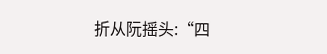折从阮摇头:“四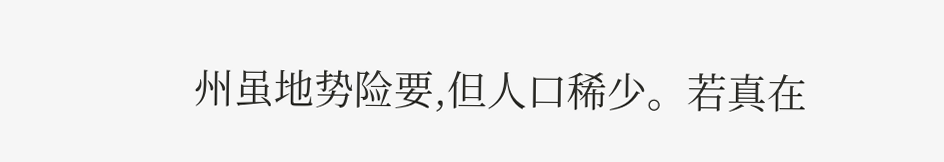州虽地势险要,但人口稀少。若真在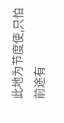此地为节度使,只怕前途有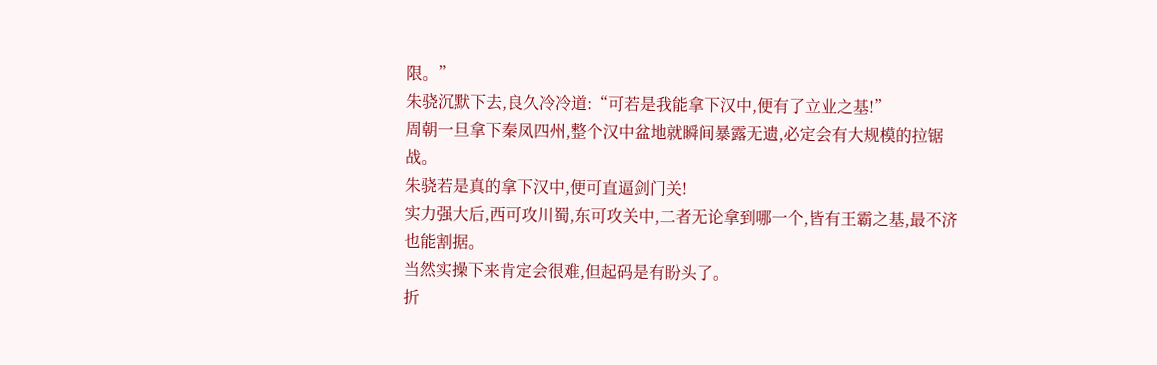限。”
朱骁沉默下去,良久冷冷道:“可若是我能拿下汉中,便有了立业之基!”
周朝一旦拿下秦凤四州,整个汉中盆地就瞬间暴露无遗,必定会有大规模的拉锯战。
朱骁若是真的拿下汉中,便可直逼剑门关!
实力强大后,西可攻川蜀,东可攻关中,二者无论拿到哪一个,皆有王霸之基,最不济也能割据。
当然实操下来肯定会很难,但起码是有盼头了。
折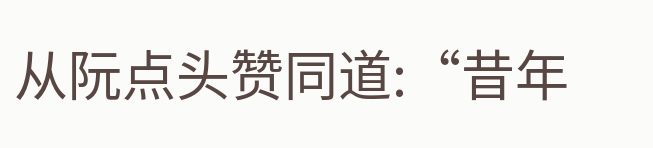从阮点头赞同道:“昔年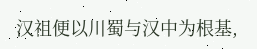汉祖便以川蜀与汉中为根基,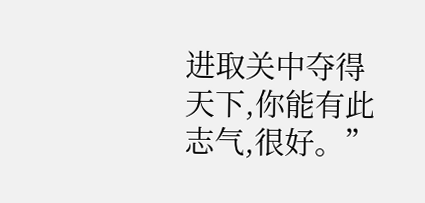进取关中夺得天下,你能有此志气,很好。”